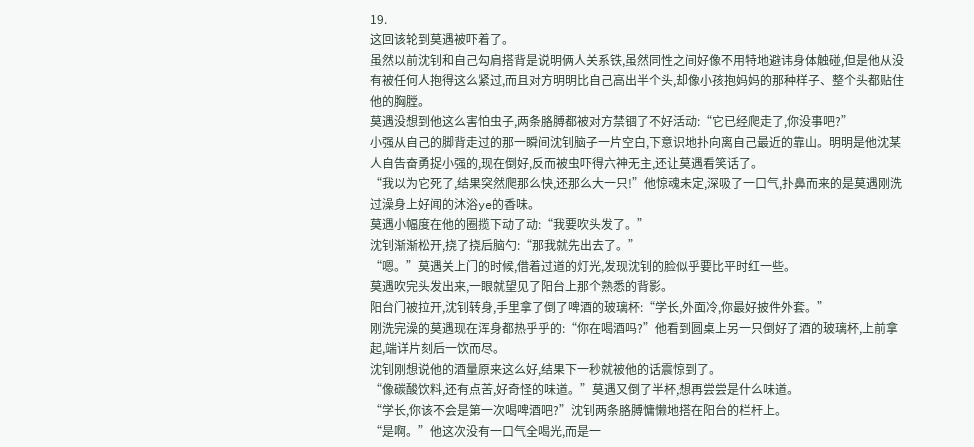19.
这回该轮到莫遇被吓着了。
虽然以前沈钊和自己勾肩搭背是说明俩人关系铁,虽然同性之间好像不用特地避讳身体触碰,但是他从没有被任何人抱得这么紧过,而且对方明明比自己高出半个头,却像小孩抱妈妈的那种样子、整个头都贴住他的胸膛。
莫遇没想到他这么害怕虫子,两条胳膊都被对方禁锢了不好活动:“它已经爬走了,你没事吧?”
小强从自己的脚背走过的那一瞬间沈钊脑子一片空白,下意识地扑向离自己最近的靠山。明明是他沈某人自告奋勇捉小强的,现在倒好,反而被虫吓得六神无主,还让莫遇看笑话了。
“我以为它死了,结果突然爬那么快,还那么大一只!”他惊魂未定,深吸了一口气,扑鼻而来的是莫遇刚洗过澡身上好闻的沐浴ye的香味。
莫遇小幅度在他的圈揽下动了动:“我要吹头发了。”
沈钊渐渐松开,挠了挠后脑勺:“那我就先出去了。”
“嗯。”莫遇关上门的时候,借着过道的灯光,发现沈钊的脸似乎要比平时红一些。
莫遇吹完头发出来,一眼就望见了阳台上那个熟悉的背影。
阳台门被拉开,沈钊转身,手里拿了倒了啤酒的玻璃杯:“学长,外面冷,你最好披件外套。”
刚洗完澡的莫遇现在浑身都热乎乎的:“你在喝酒吗?”他看到圆桌上另一只倒好了酒的玻璃杯,上前拿起,端详片刻后一饮而尽。
沈钊刚想说他的酒量原来这么好,结果下一秒就被他的话震惊到了。
“像碳酸饮料,还有点苦,好奇怪的味道。”莫遇又倒了半杯,想再尝尝是什么味道。
“学长,你该不会是第一次喝啤酒吧?”沈钊两条胳膊慵懒地搭在阳台的栏杆上。
“是啊。”他这次没有一口气全喝光,而是一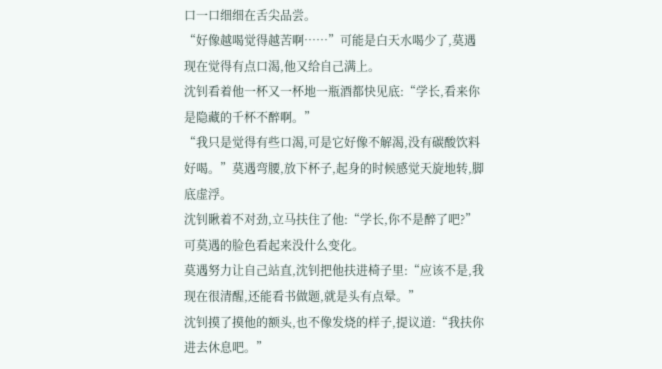口一口细细在舌尖品尝。
“好像越喝觉得越苦啊……”可能是白天水喝少了,莫遇现在觉得有点口渴,他又给自己满上。
沈钊看着他一杯又一杯地一瓶酒都快见底:“学长,看来你是隐藏的千杯不醉啊。”
“我只是觉得有些口渴,可是它好像不解渴,没有碳酸饮料好喝。”莫遇弯腰,放下杯子,起身的时候感觉天旋地转,脚底虚浮。
沈钊瞅着不对劲,立马扶住了他:“学长,你不是醉了吧?”可莫遇的脸色看起来没什么变化。
莫遇努力让自己站直,沈钊把他扶进椅子里:“应该不是,我现在很清醒,还能看书做题,就是头有点晕。”
沈钊摸了摸他的额头,也不像发烧的样子,提议道:“我扶你进去休息吧。”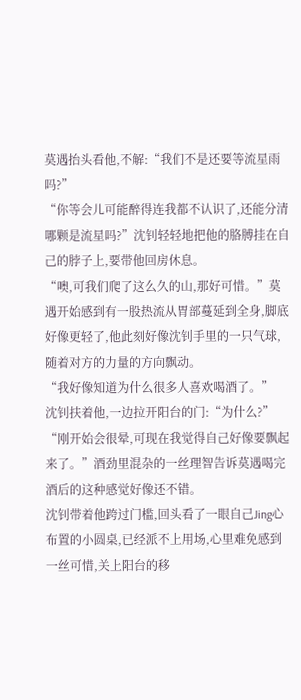莫遇抬头看他,不解:“我们不是还要等流星雨吗?”
“你等会儿可能醉得连我都不认识了,还能分清哪颗是流星吗?”沈钊轻轻地把他的胳膊挂在自己的脖子上,要带他回房休息。
“噢,可我们爬了这么久的山,那好可惜。”莫遇开始感到有一股热流从胃部蔓延到全身,脚底好像更轻了,他此刻好像沈钊手里的一只气球,随着对方的力量的方向飘动。
“我好像知道为什么很多人喜欢喝酒了。”
沈钊扶着他,一边拉开阳台的门:“为什么?”
“刚开始会很晕,可现在我觉得自己好像要飘起来了。”酒劲里混杂的一丝理智告诉莫遇喝完酒后的这种感觉好像还不错。
沈钊带着他跨过门槛,回头看了一眼自己Jing心布置的小圆桌,已经派不上用场,心里难免感到一丝可惜,关上阳台的移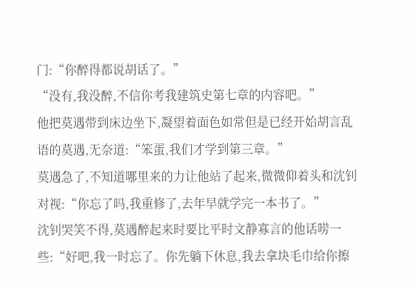门:“你醉得都说胡话了。”
“没有,我没醉,不信你考我建筑史第七章的内容吧。”
他把莫遇带到床边坐下,凝望着面色如常但是已经开始胡言乱语的莫遇,无奈道:“笨蛋,我们才学到第三章。”
莫遇急了,不知道哪里来的力让他站了起来,微微仰着头和沈钊对视:“你忘了吗,我重修了,去年早就学完一本书了。”
沈钊哭笑不得,莫遇醉起来时要比平时文静寡言的他话唠一些:“好吧,我一时忘了。你先躺下休息,我去拿块毛巾给你擦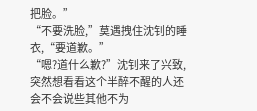把脸。”
“不要洗脸,”莫遇拽住沈钊的睡衣,“要道歉。”
“嗯?道什么歉?”沈钊来了兴致,突然想看看这个半醉不醒的人还会不会说些其他不为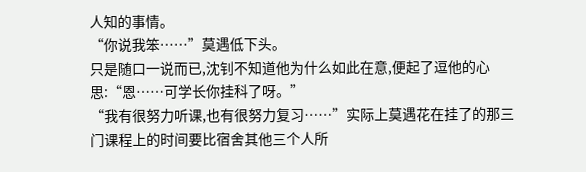人知的事情。
“你说我笨……”莫遇低下头。
只是随口一说而已,沈钊不知道他为什么如此在意,便起了逗他的心思:“恩……可学长你挂科了呀。”
“我有很努力听课,也有很努力复习……”实际上莫遇花在挂了的那三门课程上的时间要比宿舍其他三个人所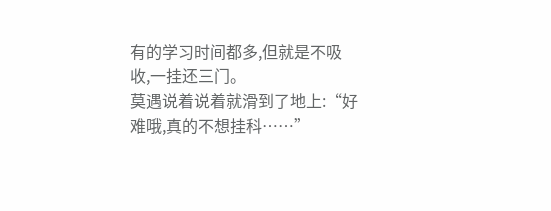有的学习时间都多,但就是不吸收,一挂还三门。
莫遇说着说着就滑到了地上:“好难哦,真的不想挂科……”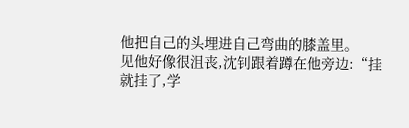他把自己的头埋进自己弯曲的膝盖里。
见他好像很沮丧,沈钊跟着蹲在他旁边:“挂就挂了,学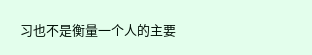习也不是衡量一个人的主要